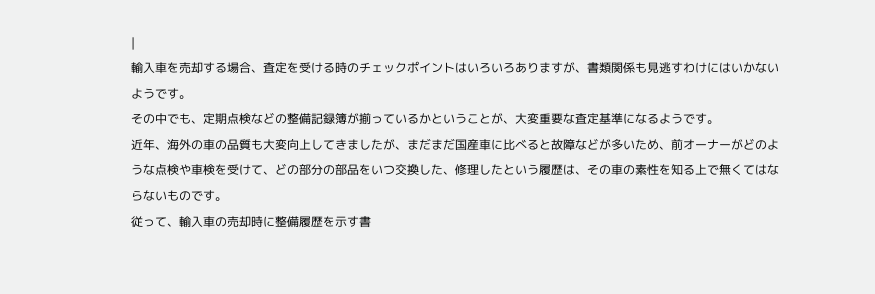|
輸入車を売却する場合、査定を受ける時のチェックポイントはいろいろありますが、書類関係も見逃すわけにはいかないようです。
その中でも、定期点検などの整備記録簿が揃っているかということが、大変重要な査定基準になるようです。
近年、海外の車の品質も大変向上してきましたが、まだまだ国産車に比べると故障などが多いため、前オーナーがどのような点検や車検を受けて、どの部分の部品をいつ交換した、修理したという履歴は、その車の素性を知る上で無くてはならないものです。
従って、輸入車の売却時に整備履歴を示す書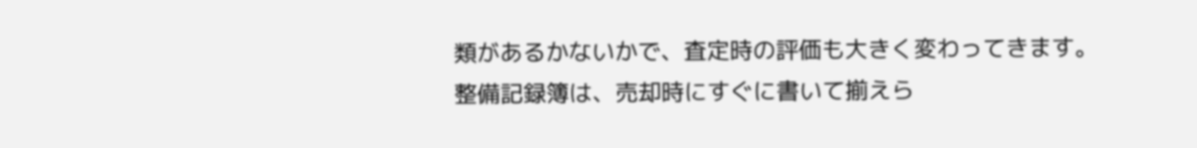類があるかないかで、査定時の評価も大きく変わってきます。
整備記録簿は、売却時にすぐに書いて揃えら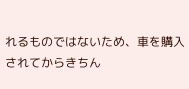れるものではないため、車を購入されてからきちん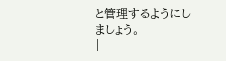と管理するようにしましょう。
|